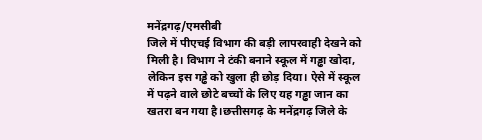मनेंद्रगढ़/एमसीबी
जिले में पीएचई विभाग की बड़ी लापरवाही देखने को मिली है। विभाग ने टंकी बनाने स्कूल में गड्ढा खोदा, लेकिन इस गड्ढे को खुला ही छोड़ दिया। ऐसे में स्कूल में पढ़ने वाले छोटे बच्चों के लिए यह गड्ढा जान का खतरा बन गया है।छत्तीसगढ़ के मनेंद्रगढ़ जिले के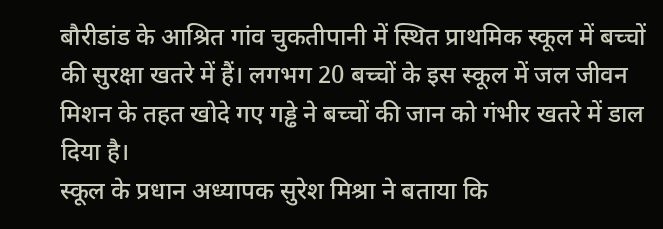बौरीडांड के आश्रित गांव चुकतीपानी में स्थित प्राथमिक स्कूल में बच्चों की सुरक्षा खतरे में हैं। लगभग 20 बच्चों के इस स्कूल में जल जीवन मिशन के तहत खोदे गए गड्ढे ने बच्चों की जान को गंभीर खतरे में डाल दिया है।
स्कूल के प्रधान अध्यापक सुरेश मिश्रा ने बताया कि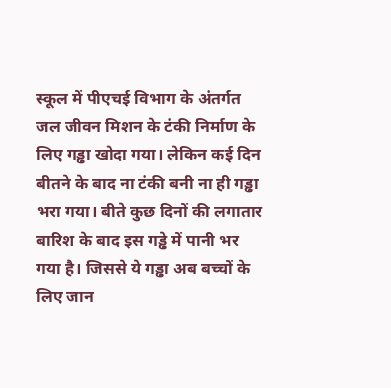स्कूल में पीएचई विभाग के अंतर्गत जल जीवन मिशन के टंकी निर्माण के लिए गड्ढा खोदा गया। लेकिन कई दिन बीतने के बाद ना टंकी बनी ना ही गड्ढा भरा गया। बीते कुछ दिनों की लगातार बारिश के बाद इस गड्ढे में पानी भर गया है। जिससे ये गड्ढा अब बच्चों के लिए जान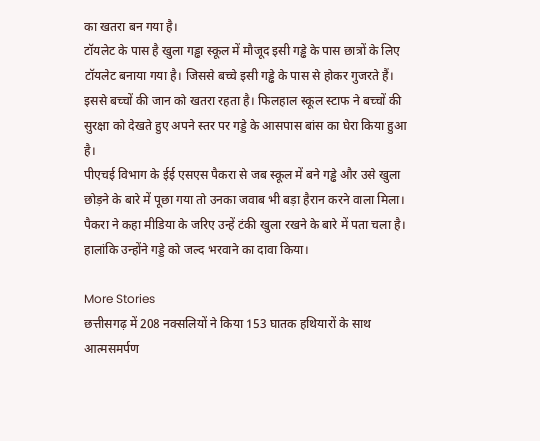का खतरा बन गया है।
टॉयलेट के पास है खुला गड्ढा स्कूल में मौजूद इसी गड्ढे के पास छात्रों के लिए टॉयलेट बनाया गया है। जिससे बच्चे इसी गड्ढे के पास से होकर गुजरते हैं। इससे बच्चों की जान को खतरा रहता है। फिलहाल स्कूल स्टाफ ने बच्चों की सुरक्षा को देखते हुए अपने स्तर पर गड्डे के आसपास बांस का घेरा किया हुआ है।
पीएचई विभाग के ईई एसएस पैकरा से जब स्कूल में बने गड्ढे और उसे खुला छोड़ने के बारे में पूछा गया तो उनका जवाब भी बड़ा हैरान करने वाला मिला। पैकरा ने कहा मीडिया के जरिए उन्हें टंकी खुला रखने के बारे में पता चला है। हालांकि उन्होंने गड्डे को जल्द भरवाने का दावा किया।

More Stories
छत्तीसगढ़ में 208 नक्सलियों ने किया 153 घातक हथियारों के साथ आत्मसमर्पण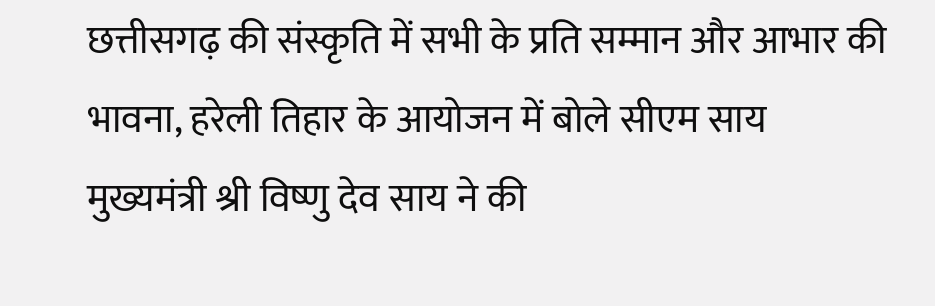छत्तीसगढ़ की संस्कृति में सभी के प्रति सम्मान और आभार की भावना, हरेली तिहार के आयोजन में बोले सीएम साय
मुख्यमंत्री श्री विष्णु देव साय ने की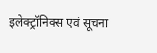इलेक्ट्रॉनिक्स एवं सूचना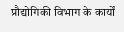प्रौद्योगिकी विभाग के कार्यों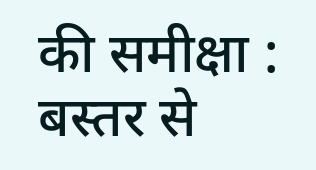की समीक्षा : बस्तर से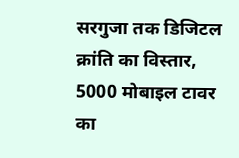सरगुजा तक डिजिटल क्रांति का विस्तार, 5000 मोबाइल टावर का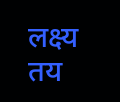लक्ष्य तय